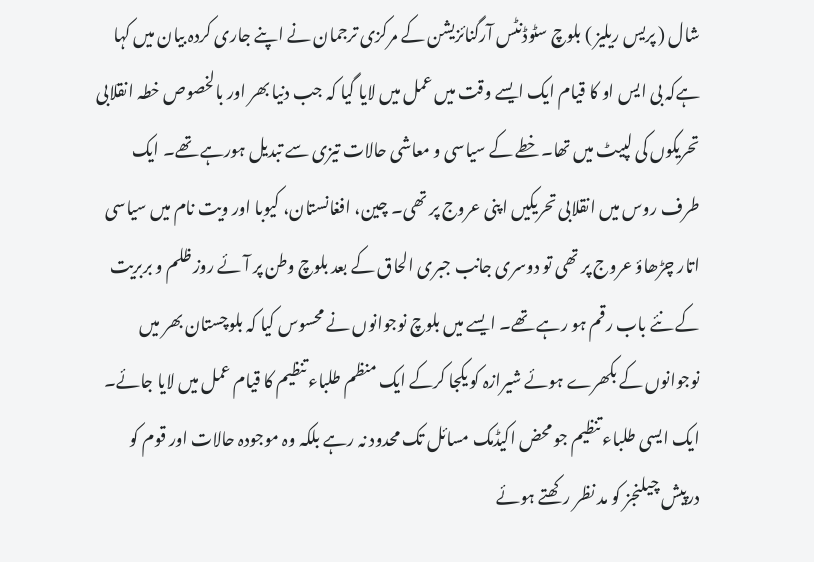شال ( پریس ریلیز ) بلوچ سٹوڈنٹس آرگنائزیشن کے مرکزی ترجمان نے اپنے جاری کردہ بیان میں کہا ہےکہ بی ایس او کا قیام ایک ایسے وقت میں عمل میں لایا گیا کہ جب دنیا بھر اور بالخصوص خطہ انقلابی تحریکوں کی لپیٹ میں تھا۔خطے کے سیاسی و معاشی حالات تیزی سے تبدیل ہورہے تھے۔ ایک طرف روس میں انقلابی تحریکیں اپنی عروج پر تھی۔ چین، افغانستان، کیوبا اور ویت نام میں سیاسی اتار چڑھاؤ عروج پر تھی تو دوسری جانب جبری الحاق کے بعد بلوچ وطن پر آئے روز ظلم و بربریت کے نئے باب رقم ہو رہے تھے۔ ایسے میں بلوچ نوجوانوں نے محسوس کیا کہ بلوچستان بھر میں نوجوانوں کے بکھرے ہوئے شیرازہ کو یکجا کرکے ایک منظم طلباء تنظیم کا قیام عمل میں لایا جائے۔ ایک ایسی طلباء تنظیم جو محض اکیڈمک مسائل تک محدود نہ رہے بلکہ وہ موجودہ حالات اور قوم کو درپیش چیلنجز کو مد نظر رکھتے ہوئے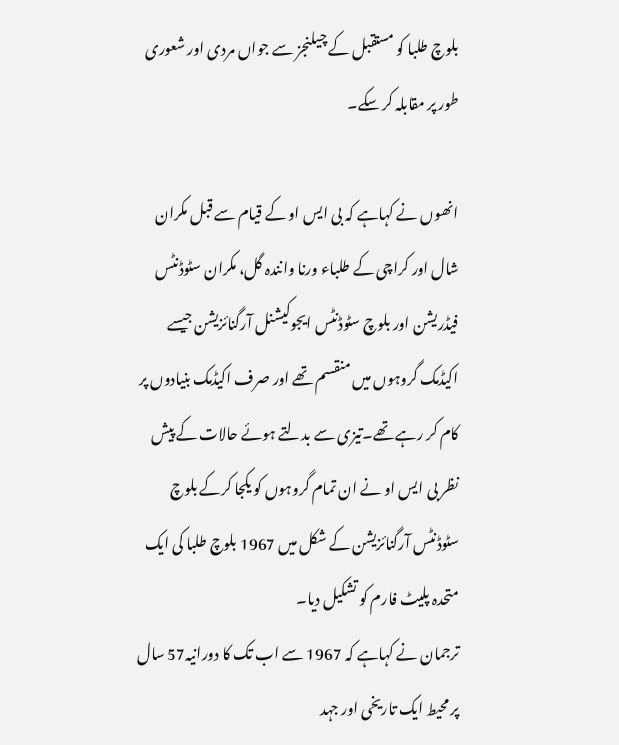بلوچ طلبا کو مستقبل کے چیلنجز سے جواں مردی اور شعوری طور پر مقابلہ کر سکے۔

انھوں نے کہاہے کہ بی ایس او کے قیام سے قبل مکران شال اور کراچی کے طلباء ورنا وانندہ گل، مکران سٹوڈنٹس فیڈریشن اور بلوچ سٹوڈنٹس ایجوکیشنل آرگنائزیشن جیسے اکیڈمک گروہوں میں منقسم تھے اور صرف اکیڈمک بنیادوں پر کام کر رہے تھے۔تیزی سے بدلتے ہوئے حالات کے پیش نظر بی ایس او نے ان تمام گروہوں کو یکجا کرکے بلوچ سٹوڈنٹس آرگنائزیشن کے شکل میں 1967 بلوچ طلبا کی ایک متحدہ پلیٹ فارم کو تشکیل دیا۔
ترجمان نے کہاہے کہ 1967 سے اب تک کا دورانیہ57 سال پر محیط ایک تاریخی اور جہد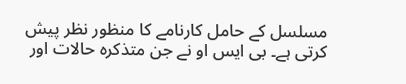مسلسل کے حامل کارنامے کا منظور نظر پیش کرتی ہے۔ بی ایس او نے جن متذکرہ حالات اور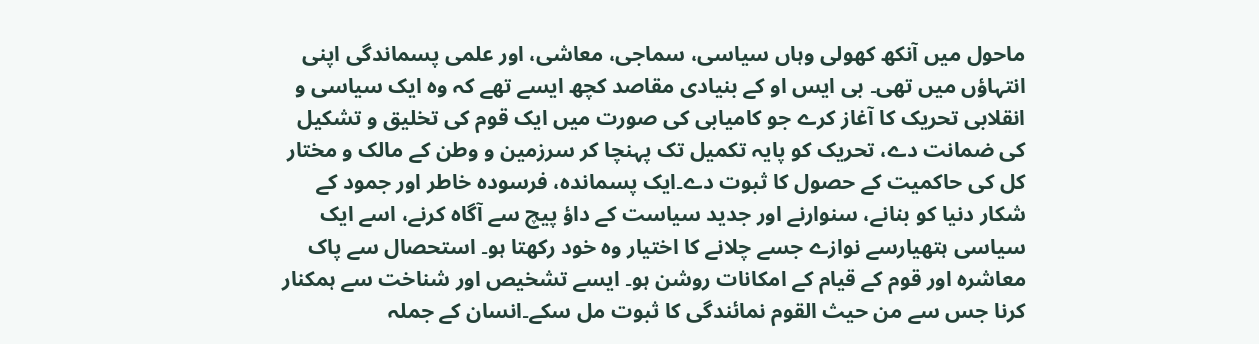ماحول میں آنکھ کھولی وہاں سیاسی، سماجی، معاشی، اور علمی پسماندگی اپنی انتہاؤں میں تھی۔ بی ایس او کے بنیادی مقاصد کچھ ایسے تھے کہ وہ ایک سیاسی و انقلابی تحریک کا آغاز کرے جو کامیابی کی صورت میں ایک قوم کی تخلیق و تشکیل کی ضمانت دے، تحریک کو پایہ تکمیل تک پہنچا کر سرزمین و وطن کے مالک و مختار کل کی حاکمیت کے حصول کا ثبوت دے۔ایک پسماندہ، فرسودہ خاطر اور جمود کے شکار دنیا کو بنانے، سنوارنے اور جدید سیاست کے داؤ پیچ سے آگاہ کرنے، اسے ایک سیاسی ہتھیارسے نوازے جسے چلانے کا اختیار وہ خود رکھتا ہو۔ استحصال سے پاک معاشرہ اور قوم کے قیام کے امکانات روشن ہو۔ ایسے تشخیص اور شناخت سے ہمکنار کرنا جس سے من حیث القوم نمائندگی کا ثبوت مل سکے۔انسان کے جملہ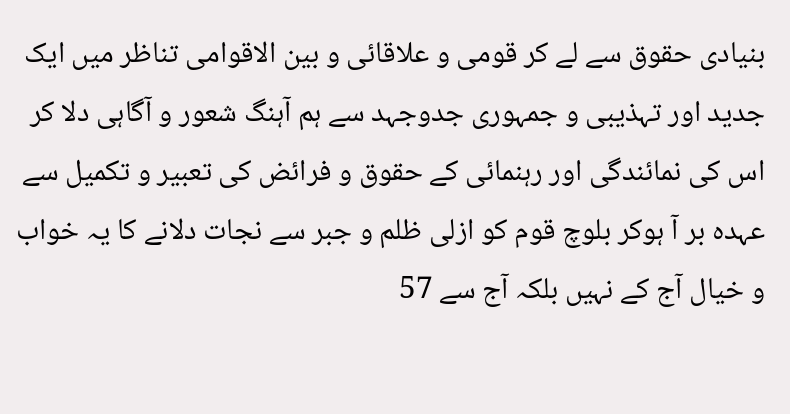بنیادی حقوق سے لے کر قومی و علاقائی و بین الاقوامی تناظر میں ایک جدید اور تہذیبی و جمہوری جدوجہد سے ہم آہنگ شعور و آگاہی دلا کر اس کی نمائندگی اور رہنمائی کے حقوق و فرائض کی تعبیر و تکمیل سے عہدہ بر آ ہوکر بلوچ قوم کو ازلی ظلم و جبر سے نجات دلانے کا یہ خواب و خیال آج کے نہیں بلکہ آج سے 57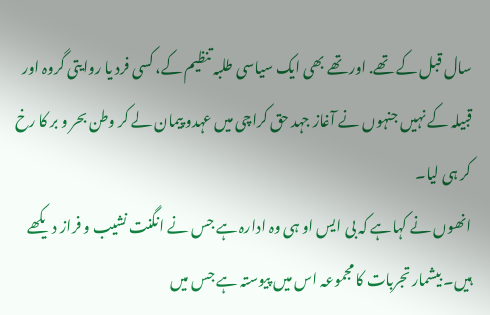سال قبل کے تھے. اور تھے بھی ایک سیاسی طلبہ تنظیم کے، کسی فرد یا روایتی گروہ اور قبیلہ کے نہیں جنہوں نے آغاز جہد حق کراچی میں عہدو پیمان لے کر وطن بحر و بر کا رخ کر ہی لیا۔
انھوں نے کہاہے کہ بی ایس او ہی وہ ادارہ ہے جس نے انگنت نشیب و فراز دیکھے ہیں۔ بیشمار تجربات کا مجموعہ اس میں پیوستہ ہے جس میں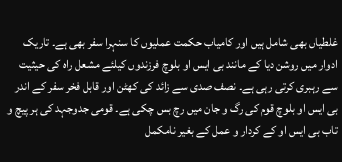غلطیاں بھی شامل ہیں اور کامیاب حکمت عملیوں کا سنہرا سفر بھی ہے۔ تاریک ادوار میں روشن دیا کے مانند بی ایس او بلوچ فرزندوں کیلئے مشعل راہ کی حیثیت سے رہبری کرتی رہی ہے۔ نصف صدی سے زائد کی کھٹن اور قابل فخر سفر کے اندر بی ایس او بلوچ قوم کی رگ و جان میں رچ بس چکی ہے۔ قومی جدوجہد کی ہر پیچ و تاب بی ایس او کے کردار و عمل کے بغیر نامکمل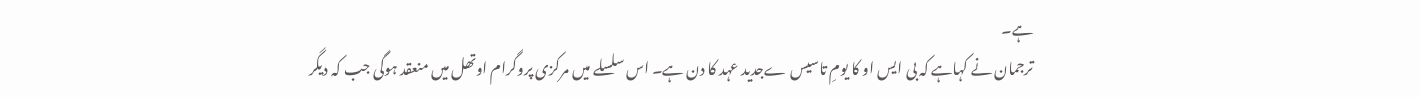ہے۔
ترجمان نے کہاہے کہ بی ایس او کا یومِ تاسیس ےجدید عہد کا دن ہے۔ اس سلسلے میں مرکزی پروگرام اوتھل میں منعقد ہوگی جب کہ دیگر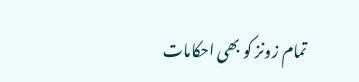تمام زونز کو بھی احکامات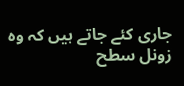جاری کئے جاتے ہیں کہ وہ زونل سطح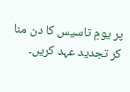پر یومِ تاسیس کا دن منا کر تجدید عہد کریں۔